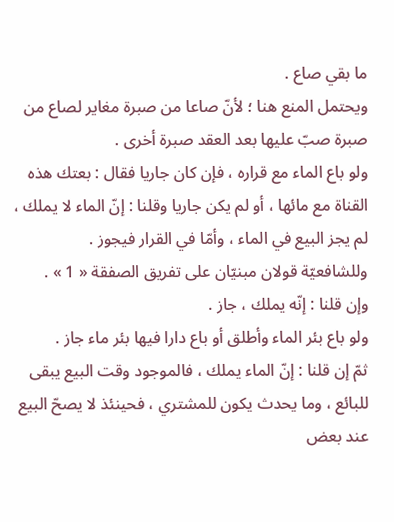ما بقي صاع .
ويحتمل المنع هنا ؛ لأنّ صاعا من صبرة مغاير لصاع من صبرة صبّ عليها بعد العقد صبرة أخرى .
ولو باع الماء مع قراره ، فإن كان جاريا فقال : بعتك هذه القناة مع مائها ، أو لم يكن جاريا وقلنا : إنّ الماء لا يملك ، لم يجز البيع في الماء ، وأمّا في القرار فيجوز .
وللشافعيّة قولان مبنيّان على تفريق الصفقة « 1 » .
وإن قلنا : إنّه يملك ، جاز .
ولو باع بئر الماء وأطلق أو باع دارا فيها بئر ماء جاز .
ثمّ إن قلنا : إنّ الماء يملك ، فالموجود وقت البيع يبقى للبائع ، وما يحدث يكون للمشتري ، فحينئذ لا يصحّ البيع عند بعض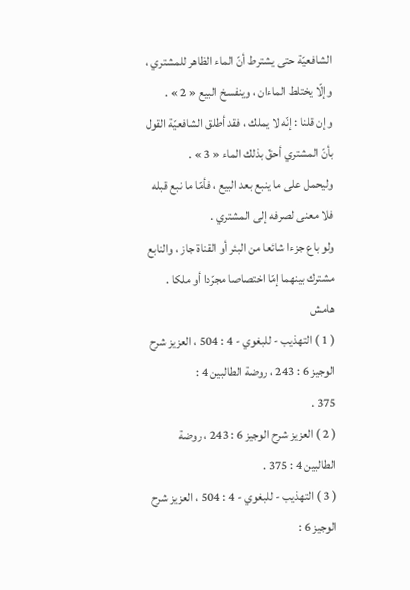الشافعيّة حتى يشترط أنّ الماء الظاهر للمشتري ، وإلّا يختلط الماءان ، وينفسخ البيع « 2 » .
وإن قلنا : إنّه لا يملك ، فقد أطلق الشافعيّة القول بأنّ المشتري أحقّ بذلك الماء « 3 » .
وليحمل على ما ينبع بعد البيع ، فأمّا ما نبع قبله فلا معنى لصرفه إلى المشتري .
ولو باع جزءا شائعا من البئر أو القناة جاز ، والنابع مشترك بينهما إمّا اختصاصا مجرّدا أو ملكا .
هامش
( 1 ) التهذيب - للبغوي - 4 : 504 ، العزيز شرح الوجيز 6 : 243 ، روضة الطالبين 4 :
375 .
( 2 ) العزيز شرح الوجيز 6 : 243 ، روضة الطالبين 4 : 375 .
( 3 ) التهذيب - للبغوي - 4 : 504 ، العزيز شرح الوجيز 6 :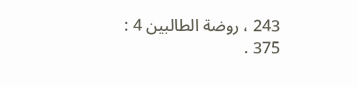243 ، روضة الطالبين 4 :
375 .